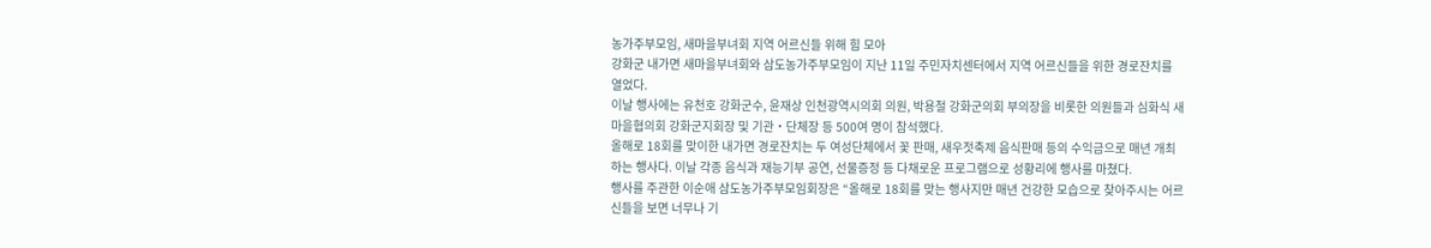농가주부모임, 새마을부녀회 지역 어르신들 위해 힘 모아
강화군 내가면 새마을부녀회와 삼도농가주부모임이 지난 11일 주민자치센터에서 지역 어르신들을 위한 경로잔치를 열었다.
이날 행사에는 유천호 강화군수, 윤재상 인천광역시의회 의원, 박용철 강화군의회 부의장을 비롯한 의원들과 심화식 새마을협의회 강화군지회장 및 기관‧단체장 등 500여 명이 참석했다.
올해로 18회를 맞이한 내가면 경로잔치는 두 여성단체에서 꽃 판매, 새우젓축제 음식판매 등의 수익금으로 매년 개최하는 행사다. 이날 각종 음식과 재능기부 공연, 선물증정 등 다채로운 프로그램으로 성황리에 행사를 마쳤다.
행사를 주관한 이순애 삼도농가주부모임회장은 “올해로 18회를 맞는 행사지만 매년 건강한 모습으로 찾아주시는 어르신들을 보면 너무나 기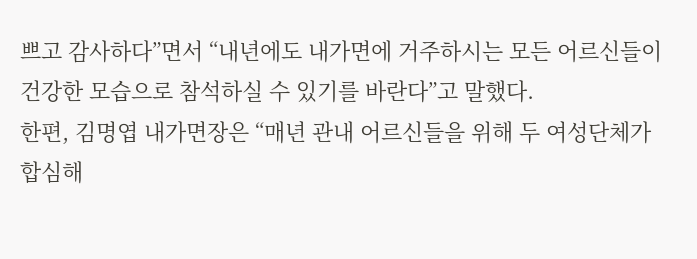쁘고 감사하다”면서 “내년에도 내가면에 거주하시는 모든 어르신들이 건강한 모습으로 참석하실 수 있기를 바란다”고 말했다.
한편, 김명엽 내가면장은 “매년 관내 어르신들을 위해 두 여성단체가 합심해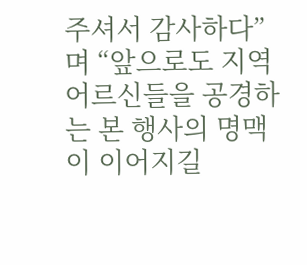주셔서 감사하다”며 “앞으로도 지역 어르신들을 공경하는 본 행사의 명맥이 이어지길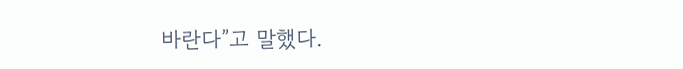바란다”고 말했다.